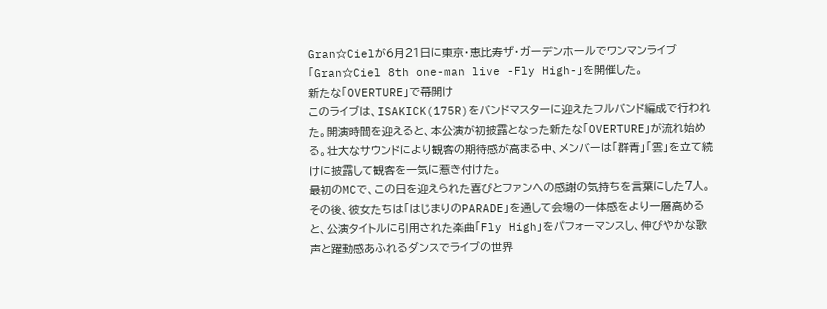Gran☆Cielが6月21日に東京・恵比寿ザ・ガーデンホールでワンマンライブ「Gran☆Ciel 8th one-man live -Fly High-」を開催した。
新たな「OVERTURE」で幕開け
このライブは、ISAKICK(175R)をバンドマスターに迎えたフルバンド編成で行われた。開演時間を迎えると、本公演が初披露となった新たな「OVERTURE」が流れ始める。壮大なサウンドにより観客の期待感が高まる中、メンバーは「群青」「雲」を立て続けに披露して観客を一気に惹き付けた。
最初のMCで、この日を迎えられた喜びとファンへの感謝の気持ちを言葉にした7人。その後、彼女たちは「はじまりのPARADE」を通して会場の一体感をより一層高めると、公演タイトルに引用された楽曲「Fly High」をパフォーマンスし、伸びやかな歌声と躍動感あふれるダンスでライブの世界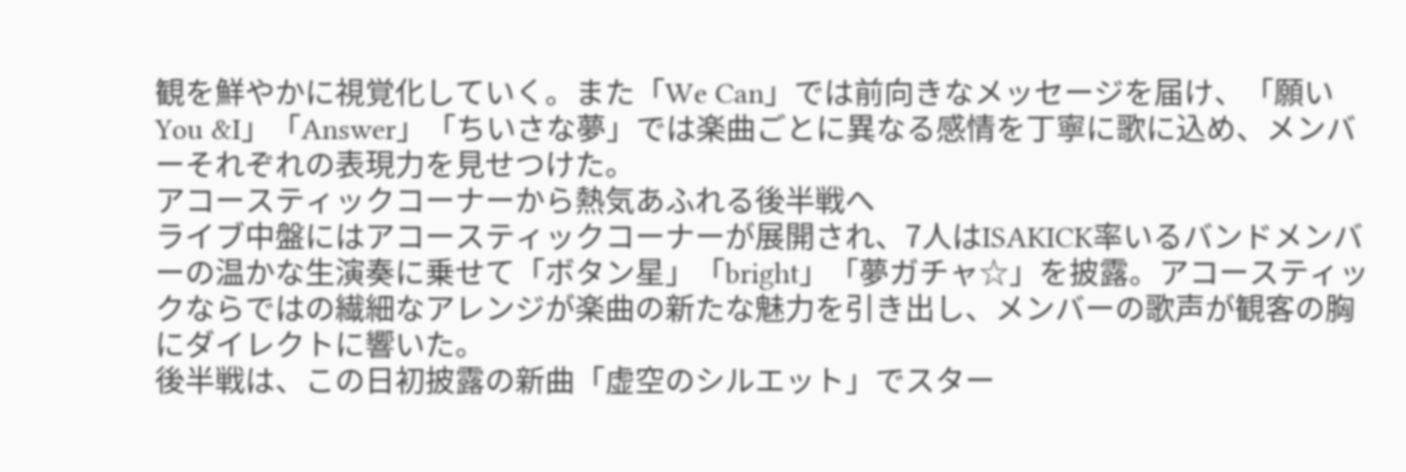観を鮮やかに視覚化していく。また「We Can」では前向きなメッセージを届け、「願いYou &I」「Answer」「ちいさな夢」では楽曲ごとに異なる感情を丁寧に歌に込め、メンバーそれぞれの表現力を見せつけた。
アコースティックコーナーから熱気あふれる後半戦へ
ライブ中盤にはアコースティックコーナーが展開され、7人はISAKICK率いるバンドメンバーの温かな生演奏に乗せて「ボタン星」「bright」「夢ガチャ☆」を披露。アコースティックならではの繊細なアレンジが楽曲の新たな魅力を引き出し、メンバーの歌声が観客の胸にダイレクトに響いた。
後半戦は、この日初披露の新曲「虚空のシルエット」でスター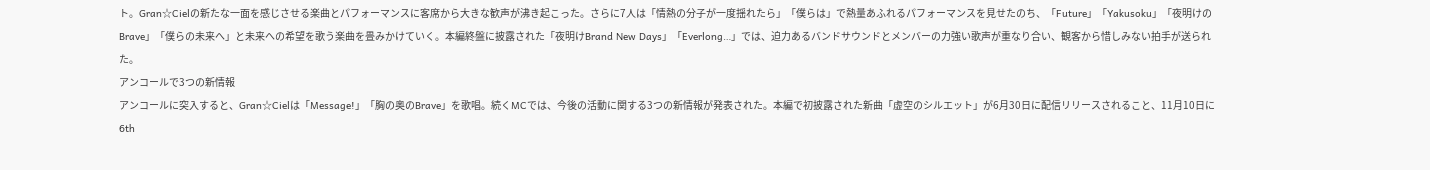ト。Gran☆Cielの新たな一面を感じさせる楽曲とパフォーマンスに客席から大きな歓声が沸き起こった。さらに7人は「情熱の分子が一度揺れたら」「僕らは」で熱量あふれるパフォーマンスを見せたのち、「Future」「Yakusoku」「夜明けのBrave」「僕らの未来へ」と未来への希望を歌う楽曲を畳みかけていく。本編終盤に披露された「夜明けBrand New Days」「Everlong…」では、迫力あるバンドサウンドとメンバーの力強い歌声が重なり合い、観客から惜しみない拍手が送られた。
アンコールで3つの新情報
アンコールに突入すると、Gran☆Cielは「Message!」「胸の奥のBrave」を歌唱。続くMCでは、今後の活動に関する3つの新情報が発表された。本編で初披露された新曲「虚空のシルエット」が6月30日に配信リリースされること、11月10日に6th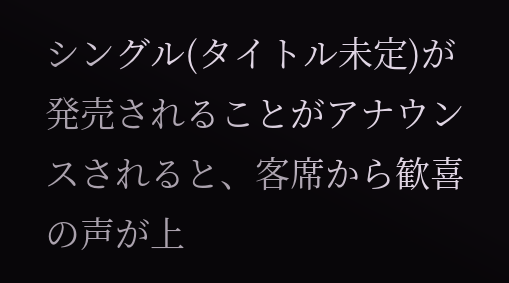シングル(タイトル未定)が発売されることがアナウンスされると、客席から歓喜の声が上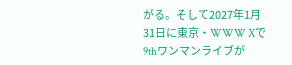がる。そして2027年1月31日に東京・WWW Xで9thワンマンライブが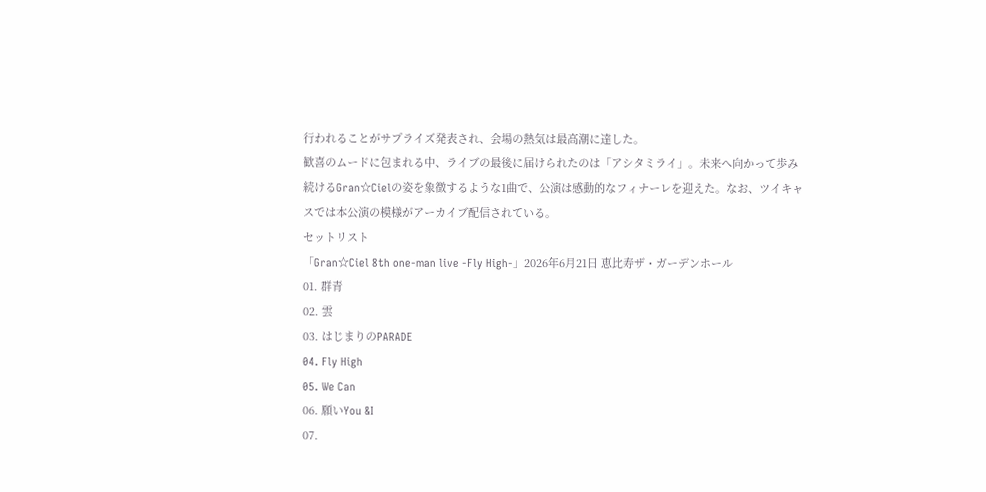行われることがサプライズ発表され、会場の熱気は最高潮に達した。
歓喜のムードに包まれる中、ライブの最後に届けられたのは「アシタミライ」。未来へ向かって歩み続けるGran☆Cielの姿を象徴するような1曲で、公演は感動的なフィナーレを迎えた。なお、ツイキャスでは本公演の模様がアーカイブ配信されている。
セットリスト
「Gran☆Ciel 8th one-man live -Fly High-」2026年6月21日 恵比寿ザ・ガーデンホール
01. 群青
02. 雲
03. はじまりのPARADE
04. Fly High
05. We Can
06. 願いYou &I
07.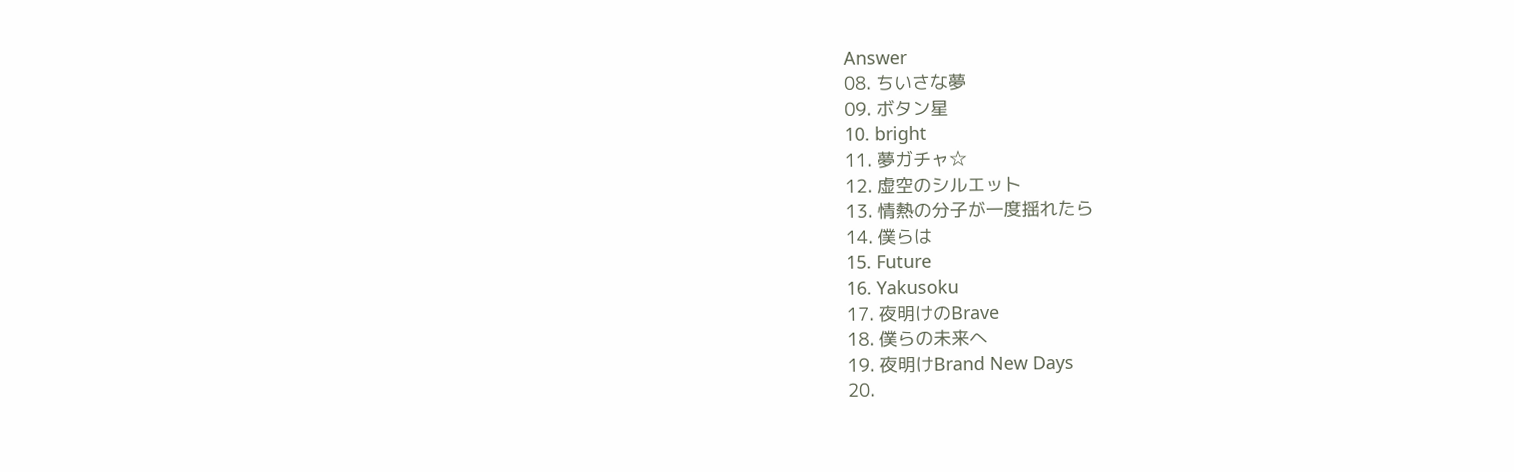Answer
08. ちいさな夢
09. ボタン星
10. bright
11. 夢ガチャ☆
12. 虚空のシルエット
13. 情熱の分子が一度揺れたら
14. 僕らは
15. Future
16. Yakusoku
17. 夜明けのBrave
18. 僕らの未来へ
19. 夜明けBrand New Days
20.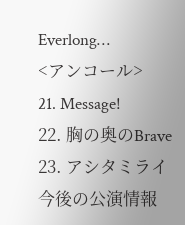Everlong…
<アンコール>
21. Message!
22. 胸の奥のBrave
23. アシタミライ
今後の公演情報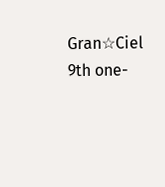Gran☆Ciel 9th one-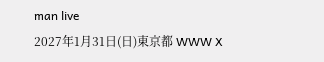man live
2027年1月31日(日)東京都 WWW X